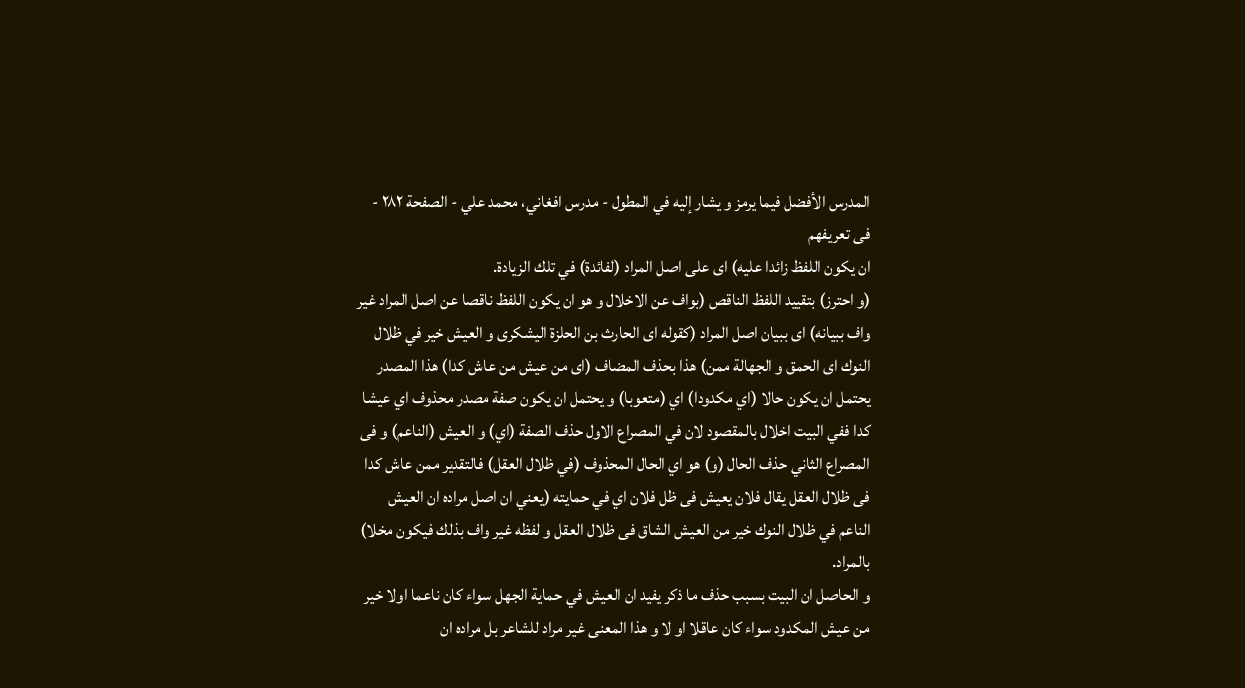المدرس الأفضل فيما يرمز و يشار إليه في المطول - مدرس افغاني، محمد علي - الصفحة ٢٨٢ - فى تعريفهم
ان يكون اللفظ زائدا عليه) اى على اصل المراد (لفائدة) في تلك الزيادة.
(و احترز) بتقييد اللفظ الناقص (بواف عن الاخلال و هو ان يكون اللفظ ناقصا عن اصل المراد غير واف ببيانه) اى ببيان اصل المراد (كقوله اى الحارث بن الحلزة اليشكرى و العيش خير في ظلال النوك اى الحمق و الجهالة ممن) هذا بحذف المضاف (اى من عيش من عاش كدا) هذا المصدر يحتمل ان يكون حالا (اي مكدودا) اي (متعوبا) و يحتمل ان يكون صفة مصدر محذوف اي عيشا كدا ففي البيت اخلال بالمقصود لان في المصراع الاول حذف الصفة (اي) و العيش (الناعم) و فى المصراع الثاني حذف الحال (و) هو اي الحال المحذوف (في ظلال العقل) فالتقدير ممن عاش كدا فى ظلال العقل يقال فلان يعيش فى ظل فلان اي في حمايته (يعني ان اصل مراده ان العيش الناعم في ظلال النوك خير من العيش الشاق فى ظلال العقل و لفظه غير واف بذلك فيكون مخلا) بالمراد.
و الحاصل ان البيت بسبب حذف ما ذكر يفيد ان العيش في حماية الجهل سواء كان ناعما اولا خير من عيش المكدود سواء كان عاقلا او لا و هذا المعنى غير مراد للشاعر بل مراده ان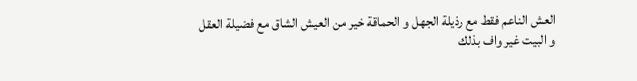العش الناعم فقط مع رذيلة الجهل و الحماقة خير من العيش الشاق مع فضيلة العقل و البيت غير واف بذلك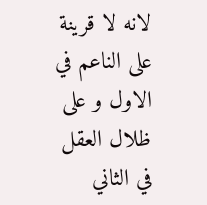لانه لا قرينة على الناعم في الاول و على ظلال العقل في الثاني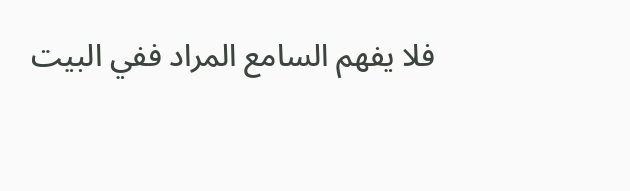فلا يفهم السامع المراد ففي البيت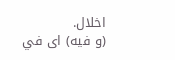اخلال.
(و فيه) اى في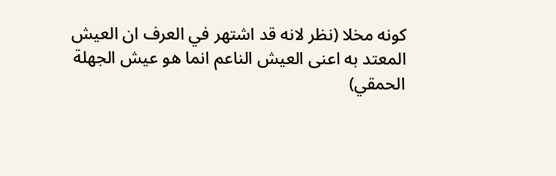كونه مخلا (نظر لانه قد اشتهر في العرف ان العيش المعتد به اعنى العيش الناعم انما هو عيش الجهلة الحمقي)